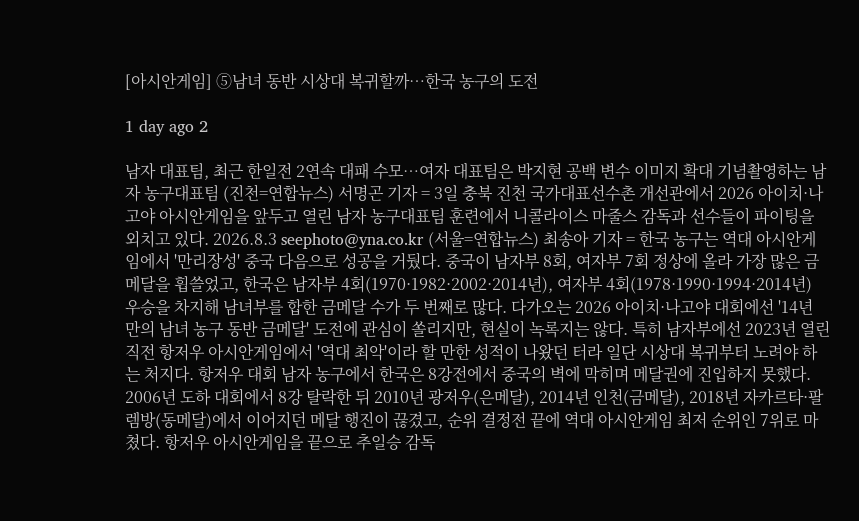[아시안게임] ⑤남녀 동반 시상대 복귀할까…한국 농구의 도전

1 day ago 2

남자 대표팀, 최근 한일전 2연속 대패 수모…여자 대표팀은 박지현 공백 변수 이미지 확대 기념촬영하는 남자 농구대표팀 (진천=연합뉴스) 서명곤 기자 = 3일 충북 진천 국가대표선수촌 개선관에서 2026 아이치·나고야 아시안게임을 앞두고 열린 남자 농구대표팀 훈련에서 니콜라이스 마줄스 감독과 선수들이 파이팅을 외치고 있다. 2026.8.3 seephoto@yna.co.kr (서울=연합뉴스) 최송아 기자 = 한국 농구는 역대 아시안게임에서 '만리장성' 중국 다음으로 성공을 거뒀다. 중국이 남자부 8회, 여자부 7회 정상에 올라 가장 많은 금메달을 휩쓸었고, 한국은 남자부 4회(1970·1982·2002·2014년), 여자부 4회(1978·1990·1994·2014년) 우승을 차지해 남녀부를 합한 금메달 수가 두 번째로 많다. 다가오는 2026 아이치·나고야 대회에선 '14년 만의 남녀 농구 동반 금메달' 도전에 관심이 쏠리지만, 현실이 녹록지는 않다. 특히 남자부에선 2023년 열린 직전 항저우 아시안게임에서 '역대 최악'이라 할 만한 성적이 나왔던 터라 일단 시상대 복귀부터 노려야 하는 처지다. 항저우 대회 남자 농구에서 한국은 8강전에서 중국의 벽에 막히며 메달권에 진입하지 못했다. 2006년 도하 대회에서 8강 탈락한 뒤 2010년 광저우(은메달), 2014년 인천(금메달), 2018년 자카르타·팔렘방(동메달)에서 이어지던 메달 행진이 끊겼고, 순위 결정전 끝에 역대 아시안게임 최저 순위인 7위로 마쳤다. 항저우 아시안게임을 끝으로 추일승 감독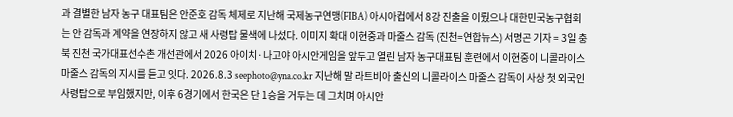과 결별한 남자 농구 대표팀은 안준호 감독 체제로 지난해 국제농구연맹(FIBA) 아시아컵에서 8강 진출을 이뤘으나 대한민국농구협회는 안 감독과 계약을 연장하지 않고 새 사령탑 물색에 나섰다. 이미지 확대 이현중과 마줄스 감독 (진천=연합뉴스) 서명곤 기자 = 3일 충북 진천 국가대표선수촌 개선관에서 2026 아이치·나고야 아시안게임을 앞두고 열린 남자 농구대표팀 훈련에서 이현중이 니콜라이스 마줄스 감독의 지시를 듣고 잇다. 2026.8.3 seephoto@yna.co.kr 지난해 말 라트비아 출신의 니콜라이스 마줄스 감독이 사상 첫 외국인 사령탑으로 부임했지만, 이후 6경기에서 한국은 단 1승을 거두는 데 그치며 아시안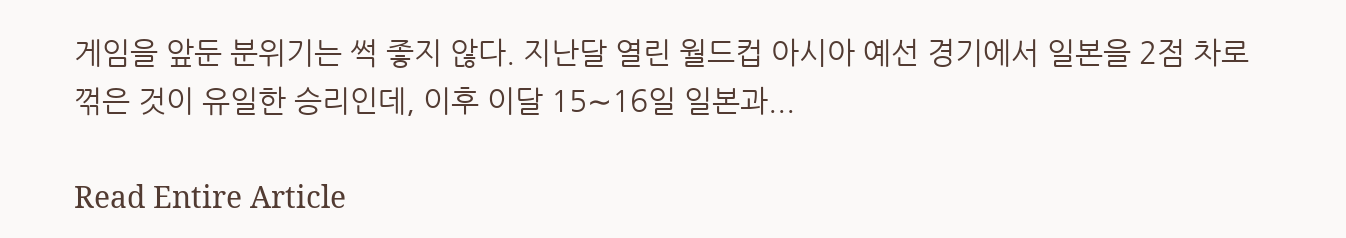게임을 앞둔 분위기는 썩 좋지 않다. 지난달 열린 월드컵 아시아 예선 경기에서 일본을 2점 차로 꺾은 것이 유일한 승리인데, 이후 이달 15∼16일 일본과...

Read Entire Article